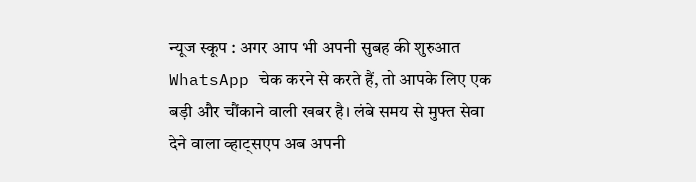न्यूज स्कूप : अगर आप भी अपनी सुबह की शुरुआत WhatsApp चेक करने से करते हैं, तो आपके लिए एक बड़ी और चौंकाने वाली खबर है। लंबे समय से मुफ्त सेवा देने वाला व्हाट्सएप अब अपनी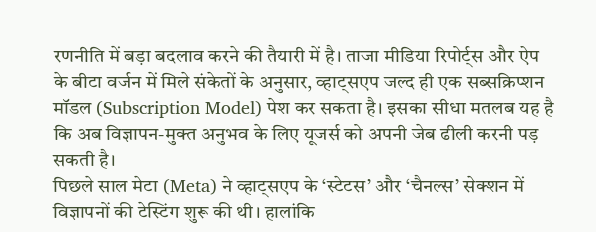रणनीति में बड़ा बदलाव करने की तैयारी में है। ताजा मीडिया रिपोर्ट्स और ऐप के बीटा वर्जन में मिले संकेतों के अनुसार, व्हाट्सएप जल्द ही एक सब्सक्रिप्शन मॉडल (Subscription Model) पेश कर सकता है। इसका सीधा मतलब यह है कि अब विज्ञापन-मुक्त अनुभव के लिए यूजर्स को अपनी जेब ढीली करनी पड़ सकती है।
पिछले साल मेटा (Meta) ने व्हाट्सएप के ‘स्टेटस’ और ‘चैनल्स’ सेक्शन में विज्ञापनों की टेस्टिंग शुरू की थी। हालांकि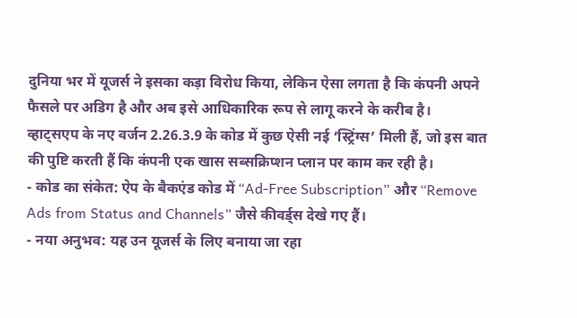दुनिया भर में यूजर्स ने इसका कड़ा विरोध किया, लेकिन ऐसा लगता है कि कंपनी अपने फैसले पर अडिग है और अब इसे आधिकारिक रूप से लागू करने के करीब है।
व्हाट्सएप के नए वर्जन 2.26.3.9 के कोड में कुछ ऐसी नई ‘स्ट्रिंग्स’ मिली हैं, जो इस बात की पुष्टि करती हैं कि कंपनी एक खास सब्सक्रिप्शन प्लान पर काम कर रही है।
- कोड का संकेत: ऐप के बैकएंड कोड में “Ad-Free Subscription” और “Remove Ads from Status and Channels” जैसे कीवर्ड्स देखे गए हैं।
- नया अनुभव: यह उन यूजर्स के लिए बनाया जा रहा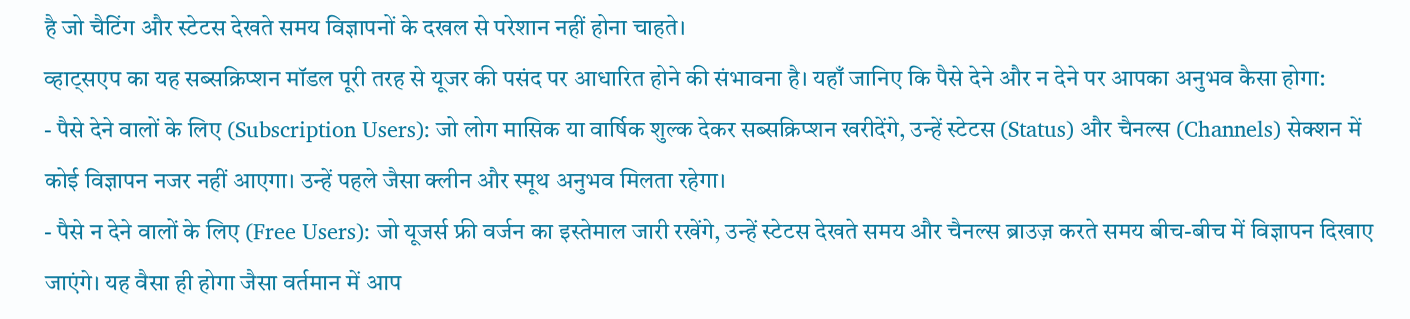है जो चैटिंग और स्टेटस देखते समय विज्ञापनों के दखल से परेशान नहीं होना चाहते।
व्हाट्सएप का यह सब्सक्रिप्शन मॉडल पूरी तरह से यूजर की पसंद पर आधारित होने की संभावना है। यहाँ जानिए कि पैसे देने और न देने पर आपका अनुभव कैसा होगा:
- पैसे देने वालों के लिए (Subscription Users): जो लोग मासिक या वार्षिक शुल्क देकर सब्सक्रिप्शन खरीदेंगे, उन्हें स्टेटस (Status) और चैनल्स (Channels) सेक्शन में कोई विज्ञापन नजर नहीं आएगा। उन्हें पहले जैसा क्लीन और स्मूथ अनुभव मिलता रहेगा।
- पैसे न देने वालों के लिए (Free Users): जो यूजर्स फ्री वर्जन का इस्तेमाल जारी रखेंगे, उन्हें स्टेटस देखते समय और चैनल्स ब्राउज़ करते समय बीच-बीच में विज्ञापन दिखाए जाएंगे। यह वैसा ही होगा जैसा वर्तमान में आप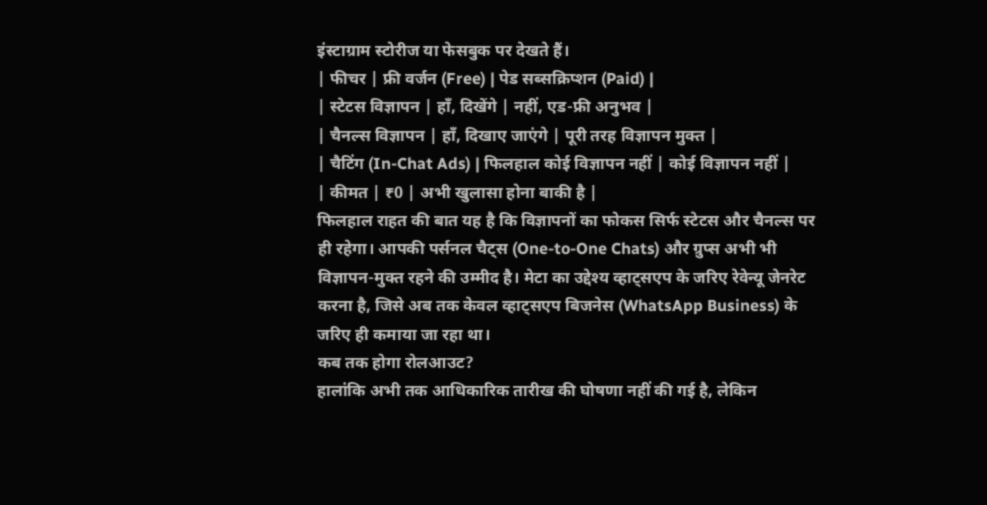इंस्टाग्राम स्टोरीज या फेसबुक पर देखते हैं।
| फीचर | फ्री वर्जन (Free) | पेड सब्सक्रिप्शन (Paid) |
| स्टेटस विज्ञापन | हाँ, दिखेंगे | नहीं, एड-फ्री अनुभव |
| चैनल्स विज्ञापन | हाँ, दिखाए जाएंगे | पूरी तरह विज्ञापन मुक्त |
| चैटिंग (In-Chat Ads) | फिलहाल कोई विज्ञापन नहीं | कोई विज्ञापन नहीं |
| कीमत | ₹0 | अभी खुलासा होना बाकी है |
फिलहाल राहत की बात यह है कि विज्ञापनों का फोकस सिर्फ स्टेटस और चैनल्स पर ही रहेगा। आपकी पर्सनल चैट्स (One-to-One Chats) और ग्रुप्स अभी भी विज्ञापन-मुक्त रहने की उम्मीद है। मेटा का उद्देश्य व्हाट्सएप के जरिए रेवेन्यू जेनरेट करना है, जिसे अब तक केवल व्हाट्सएप बिजनेस (WhatsApp Business) के जरिए ही कमाया जा रहा था।
कब तक होगा रोलआउट?
हालांकि अभी तक आधिकारिक तारीख की घोषणा नहीं की गई है, लेकिन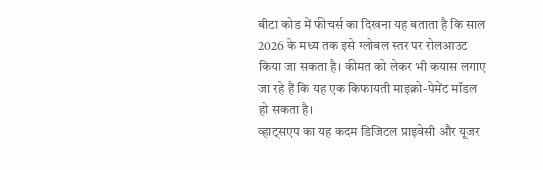बीटा कोड में फीचर्स का दिखना यह बताता है कि साल 2026 के मध्य तक इसे ग्लोबल स्तर पर रोलआउट किया जा सकता है। कीमत को लेकर भी कयास लगाए जा रहे हैं कि यह एक किफायती माइक्रो-पेमेंट मॉडल हो सकता है।
व्हाट्सएप का यह कदम डिजिटल प्राइवेसी और यूजर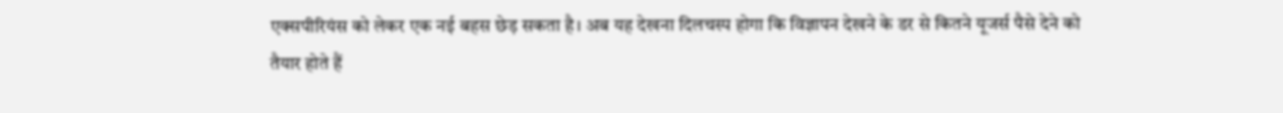एक्सपीरियंस को लेकर एक नई बहस छेड़ सकता है। अब यह देखना दिलचस्प होगा कि विज्ञापन देखने के डर से कितने यूजर्स पैसे देने को तैयार होते हैं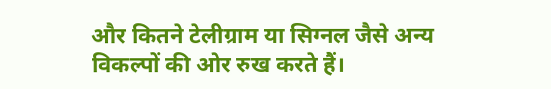और कितने टेलीग्राम या सिग्नल जैसे अन्य विकल्पों की ओर रुख करते हैं।